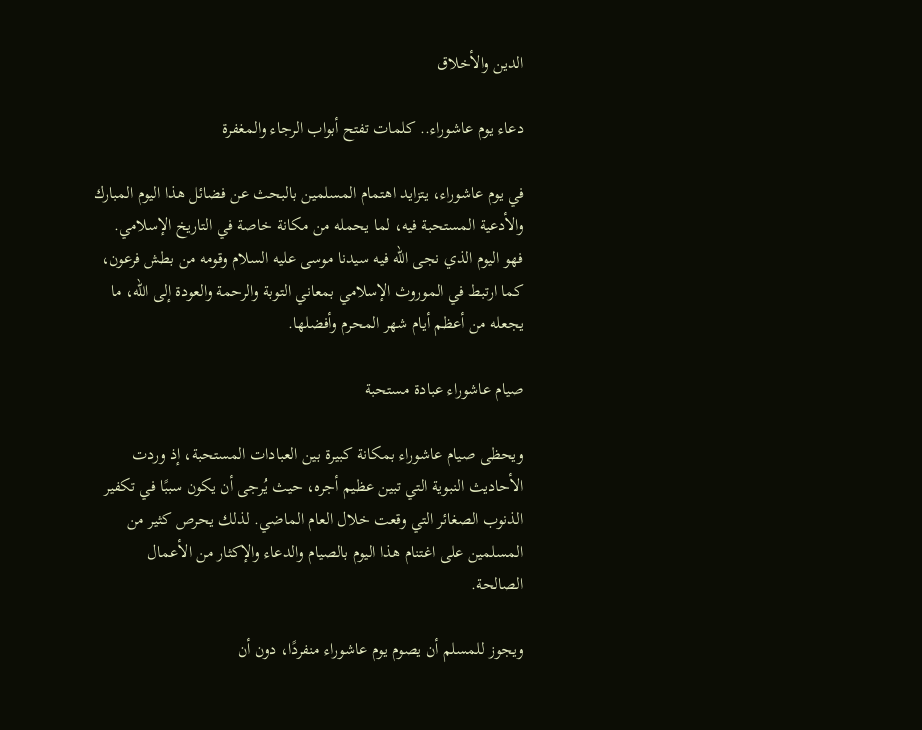الدين والأخلاق

دعاء يوم عاشوراء.. كلمات تفتح أبواب الرجاء والمغفرة

في يوم عاشوراء، يتزايد اهتمام المسلمين بالبحث عن فضائل هذا اليوم المبارك والأدعية المستحبة فيه، لما يحمله من مكانة خاصة في التاريخ الإسلامي. فهو اليوم الذي نجى الله فيه سيدنا موسى عليه السلام وقومه من بطش فرعون، كما ارتبط في الموروث الإسلامي بمعاني التوبة والرحمة والعودة إلى الله، ما يجعله من أعظم أيام شهر المحرم وأفضلها.

صيام عاشوراء عبادة مستحبة

ويحظى صيام عاشوراء بمكانة كبيرة بين العبادات المستحبة، إذ وردت الأحاديث النبوية التي تبين عظيم أجره، حيث يُرجى أن يكون سببًا في تكفير الذنوب الصغائر التي وقعت خلال العام الماضي. لذلك يحرص كثير من المسلمين على اغتنام هذا اليوم بالصيام والدعاء والإكثار من الأعمال الصالحة.

ويجوز للمسلم أن يصوم يوم عاشوراء منفردًا، دون أن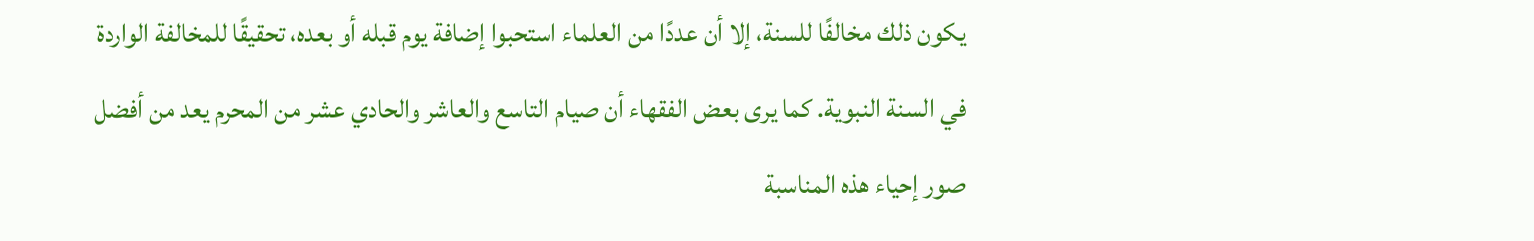يكون ذلك مخالفًا للسنة، إلا أن عددًا من العلماء استحبوا إضافة يوم قبله أو بعده، تحقيقًا للمخالفة الواردة في السنة النبوية. كما يرى بعض الفقهاء أن صيام التاسع والعاشر والحادي عشر من المحرم يعد من أفضل صور إحياء هذه المناسبة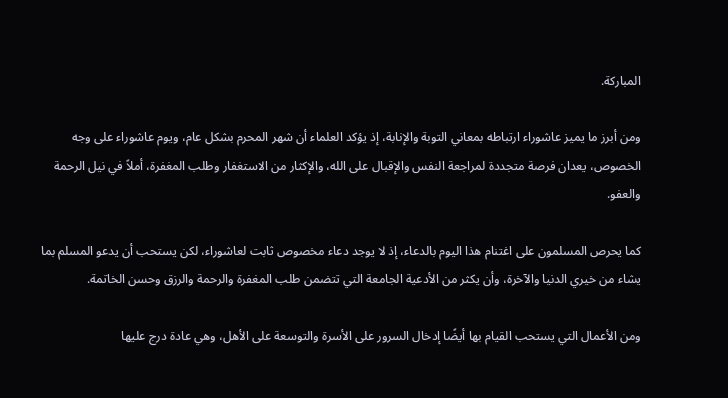المباركة.

ومن أبرز ما يميز عاشوراء ارتباطه بمعاني التوبة والإنابة، إذ يؤكد العلماء أن شهر المحرم بشكل عام، ويوم عاشوراء على وجه الخصوص، يعدان فرصة متجددة لمراجعة النفس والإقبال على الله، والإكثار من الاستغفار وطلب المغفرة، أملاً في نيل الرحمة والعفو.

كما يحرص المسلمون على اغتنام هذا اليوم بالدعاء، إذ لا يوجد دعاء مخصوص ثابت لعاشوراء، لكن يستحب أن يدعو المسلم بما يشاء من خيري الدنيا والآخرة، وأن يكثر من الأدعية الجامعة التي تتضمن طلب المغفرة والرحمة والرزق وحسن الخاتمة.

ومن الأعمال التي يستحب القيام بها أيضًا إدخال السرور على الأسرة والتوسعة على الأهل، وهي عادة درج عليها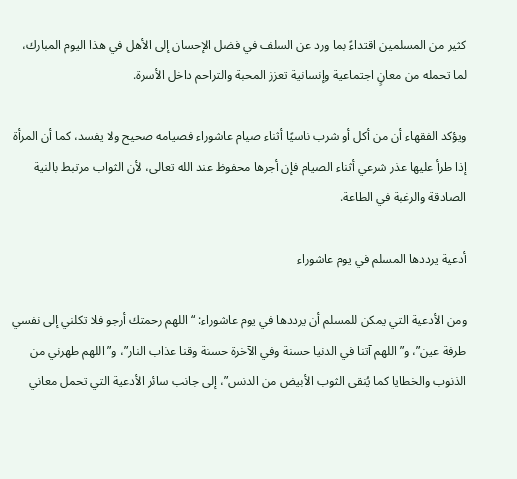كثير من المسلمين اقتداءً بما ورد عن السلف في فضل الإحسان إلى الأهل في هذا اليوم المبارك، لما تحمله من معانٍ اجتماعية وإنسانية تعزز المحبة والتراحم داخل الأسرة.

ويؤكد الفقهاء أن من أكل أو شرب ناسيًا أثناء صيام عاشوراء فصيامه صحيح ولا يفسد، كما أن المرأة إذا طرأ عليها عذر شرعي أثناء الصيام فإن أجرها محفوظ عند الله تعالى، لأن الثواب مرتبط بالنية الصادقة والرغبة في الطاعة.

أدعية يرددها المسلم في يوم عاشوراء

ومن الأدعية التي يمكن للمسلم أن يرددها في يوم عاشوراء: “اللهم رحمتك أرجو فلا تكلني إلى نفسي طرفة عين”، و”اللهم آتنا في الدنيا حسنة وفي الآخرة حسنة وقنا عذاب النار”، و”اللهم طهرني من الذنوب والخطايا كما يُنقى الثوب الأبيض من الدنس”، إلى جانب سائر الأدعية التي تحمل معاني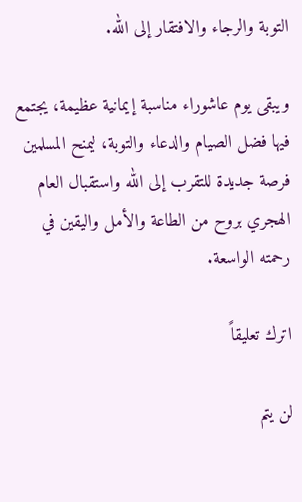التوبة والرجاء والافتقار إلى الله.

ويبقى يوم عاشوراء مناسبة إيمانية عظيمة، يجتمع فيها فضل الصيام والدعاء والتوبة، ليمنح المسلمين فرصة جديدة للتقرب إلى الله واستقبال العام الهجري بروح من الطاعة والأمل واليقين في رحمته الواسعة.

اترك تعليقاً

لن يتم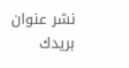نشر عنوان بريدك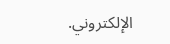الإلكتروني.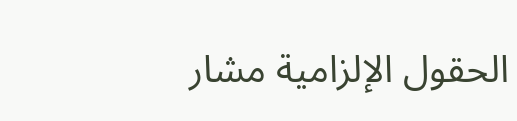الحقول الإلزامية مشار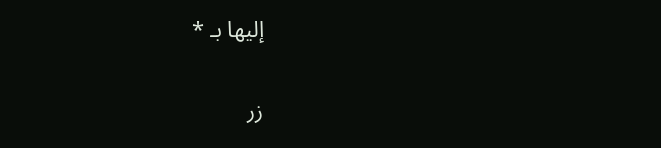إليها بـ *

زر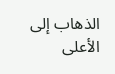الذهاب إلى الأعلى